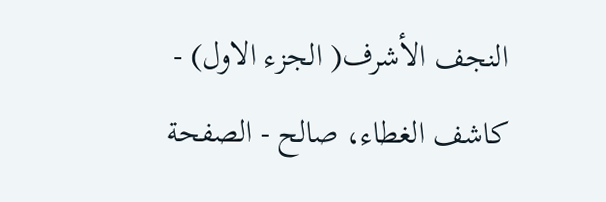النجف الأشرف( الجزء الاول) - كاشف الغطاء، صالح - الصفحة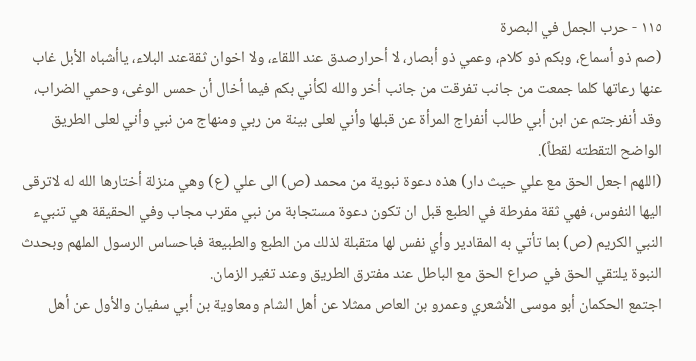١١٥ - حرب الجمل في البصرة
(صم ذو أسماع، وبكم ذو كلام، وعمي ذو أبصار، لا أحرارصدق عند اللقاء، ولا اخوان ثقةعند البلاء، ياأشباه الأبل غاب عنها رعاتها كلما جمعت من جانب تفرقت من جانب أخر والله لكأني بكم فيما أخال أن حمس الوغى، وحمي الضراب، وقد أنفرجتم عن ابن أبي طالب أنفراج المرأة عن قبلها وأني لعلى بينة من ربي ومنهاج من نبي وأني لعلى الطريق الواضح التقطته لقطاً).
(اللهم اجعل الحق مع علي حيث دار) هذه دعوة نبوية من محمد (ص) الى علي (ع) وهي منزلة أختارها الله له لاترقى اليها النفوس، فهي ثقة مفرطة في الطبع قبل ان تكون دعوة مستجابة من نبي مقرب مجاب وفي الحقيقة هي تنبيء النبي الكريم (ص) بما تأتي به المقادير وأي نفس لها متقبلة لذلك من الطبع والطبيعة فباحساس الرسول الملهم وبحدث النبوة يلتقي الحق في صراع الحق مع الباطل عند مفترق الطريق وعند تغير الزمان.
اجتمع الحكمان أبو موسى الأشعري وعمرو بن العاص ممثلا عن أهل الشام ومعاوية بن أبي سفيان والأول عن أهل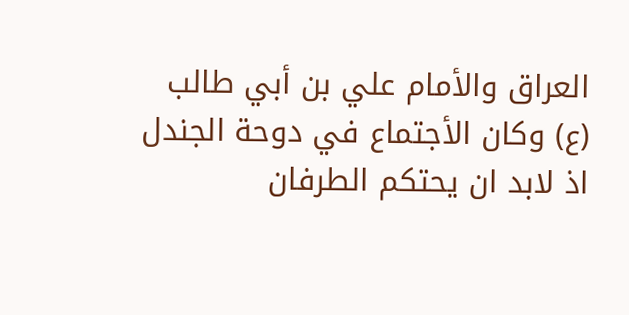العراق والأمام علي بن أبي طالب (ع) وكان الأجتماع في دوحة الجندل اذ لابد ان يحتكم الطرفان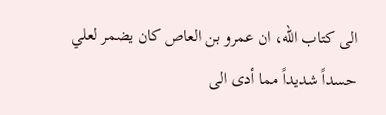الى كتاب الله، ان عمرو بن العاص كان يضمر لعلي حسداً شديداً مما أدى الى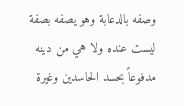وصفه بالدعابة وهو يصفه بصفة ليست عنده ولا هي من دينه مدفوعاً بحسد الحاسدين وغيرة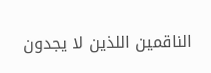الناقمين اللذين لا يجدون